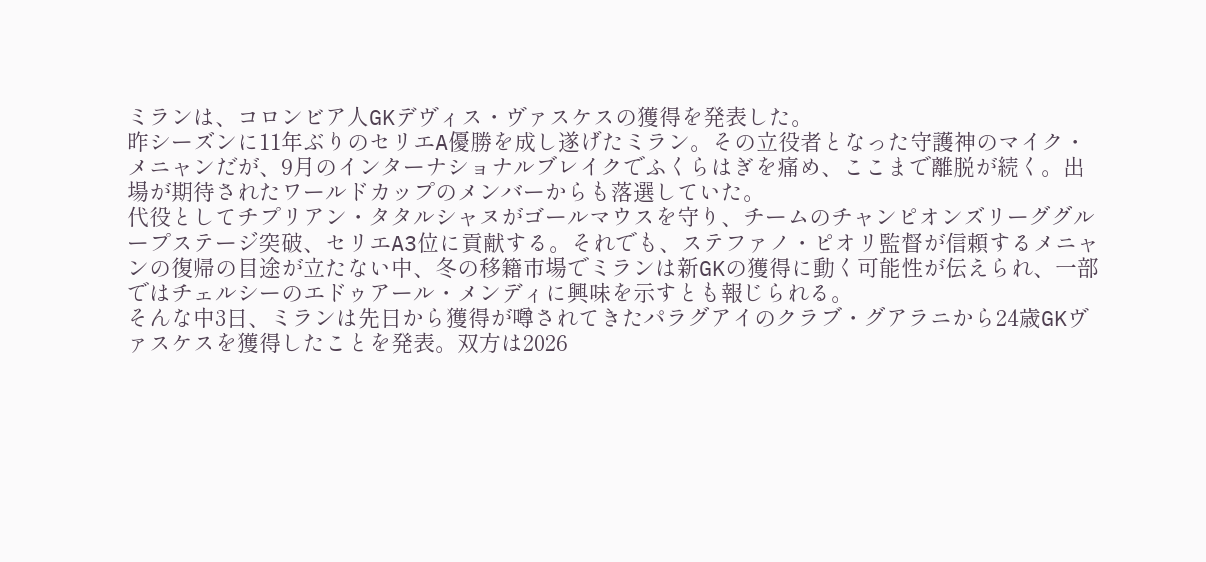ミランは、コロンビア人GKデヴィス・ヴァスケスの獲得を発表した。
昨シーズンに11年ぶりのセリエA優勝を成し遂げたミラン。その立役者となった守護神のマイク・メニャンだが、9月のインターナショナルブレイクでふくらはぎを痛め、ここまで離脱が続く。出場が期待されたワールドカップのメンバーからも落選していた。
代役としてチプリアン・タタルシャヌがゴールマウスを守り、チームのチャンピオンズリーググループステージ突破、セリエA3位に貢献する。それでも、ステファノ・ピオリ監督が信頼するメニャンの復帰の目途が立たない中、冬の移籍市場でミランは新GKの獲得に動く可能性が伝えられ、一部ではチェルシーのエドゥアール・メンディに興味を示すとも報じられる。
そんな中3日、ミランは先日から獲得が噂されてきたパラグアイのクラブ・グアラニから24歳GKヴァスケスを獲得したことを発表。双方は2026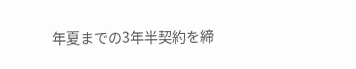年夏までの3年半契約を締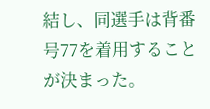結し、同選手は背番号77を着用することが決まった。